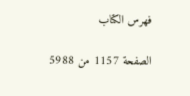فهرس الكتاب

الصفحة 1157 من 5988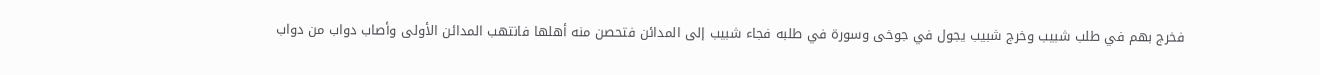فخرج بهم في طلب شبيب وخرج شبيب يجول في جوخى وسورة في طلبه فجاء شبيب إلى المدائن فتحصن منه أهلها فانتهب المدائن الأولى وأصاب دواب من دواب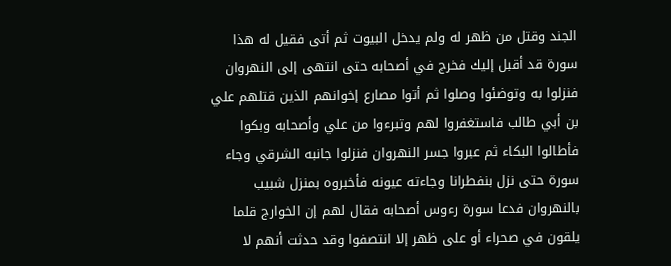الجند وقتل من ظهر له ولم يدخل البيوت ثم أتى فقيل له هذا سورة قد أقبل إليك فخرج في أصحابه حتى انتهى إلى النهروان فنزلوا به وتوضئوا وصلوا ثم أتوا مصارع إخوانهم الذين قتلهم علي بن أبي طالب فاستغفروا لهم وتبرءوا من علي وأصحابه وبكوا فأطالوا البكاء ثم عبروا جسر النهروان فنزلوا جانبه الشرقي وجاء سورة حتى نزل بنفطرانا وجاءته عيونه فأخبروه بمنزل شبيب بالنهروان فدعا سورة رءوس أصحابه فقال لهم إن الخوارج قلما يلقون في صحراء أو على ظهر إلا انتصفوا وقد حدثت أنهم لا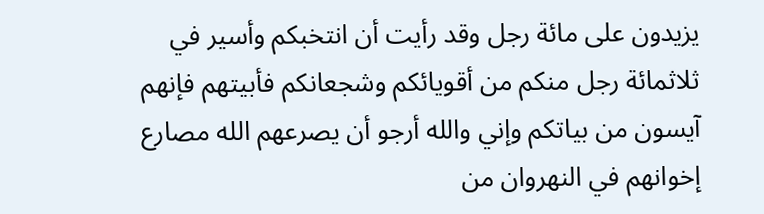يزيدون على مائة رجل وقد رأيت أن انتخبكم وأسير في ثلاثمائة رجل منكم من أقويائكم وشجعانكم فأبيتهم فإنهم آيسون من بياتكم وإني والله أرجو أن يصرعهم الله مصارع إخوانهم في النهروان من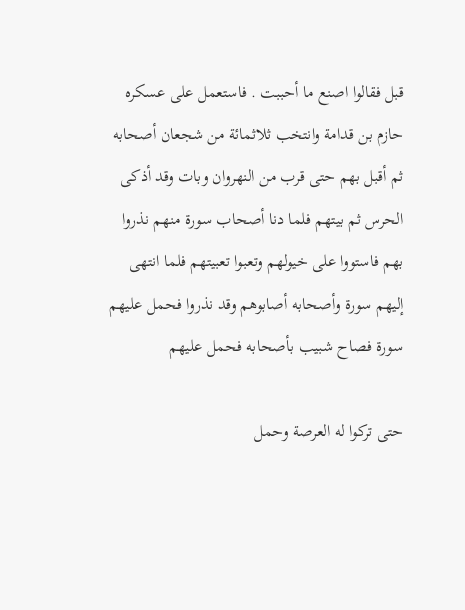قبل فقالوا اصنع ما أحببت . فاستعمل على عسكره حازم بن قدامة وانتخب ثلاثمائة من شجعان أصحابه ثم أقبل بهم حتى قرب من النهروان وبات وقد أذكى الحرس ثم بيتهم فلما دنا أصحاب سورة منهم نذروا بهم فاستووا على خيولهم وتعبوا تعبيتهم فلما انتهى إليهم سورة وأصحابه أصابوهم وقد نذروا فحمل عليهم سورة فصاح شبيب بأصحابه فحمل عليهم

حتى تركوا له العرصة وحمل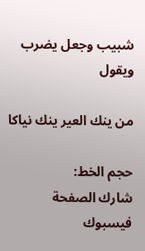شبيب وجعل يضرب ويقول

من ينك العير ينك نياكا

حجم الخط:
شارك الصفحة
فيسبوك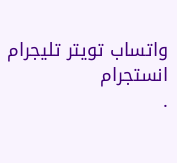واتساب تويتر تليجرام انستجرام
.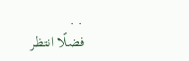. .
فضلًا انتظر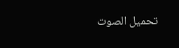تحميل الصوت